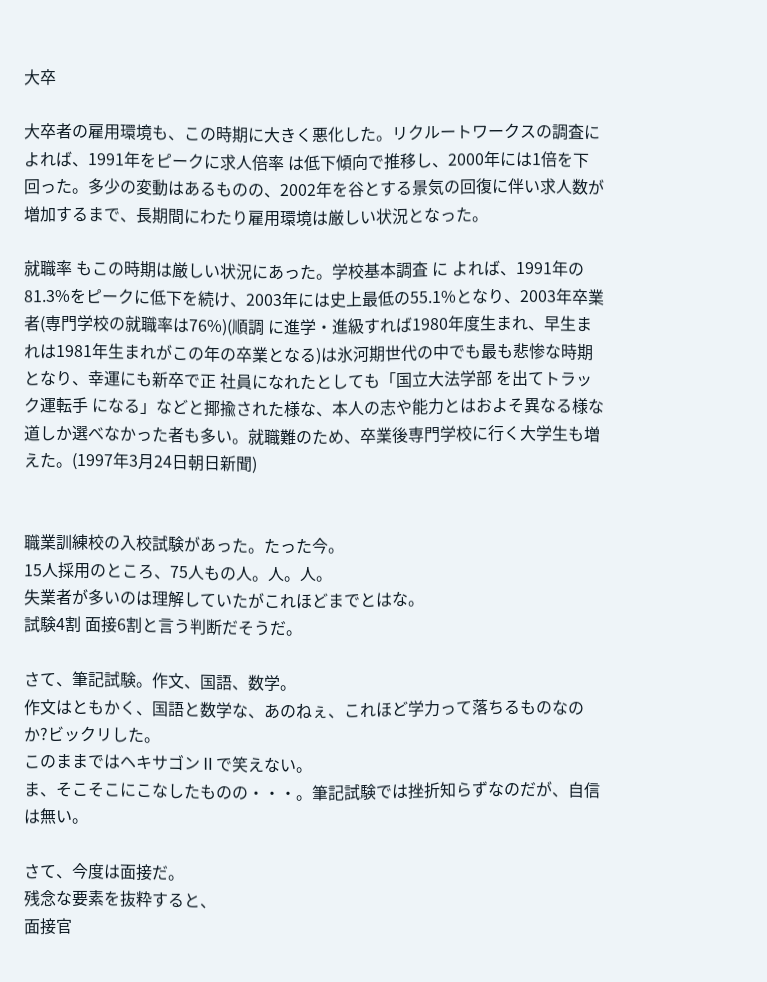大卒

大卒者の雇用環境も、この時期に大きく悪化した。リクルートワークスの調査によれば、1991年をピークに求人倍率 は低下傾向で推移し、2000年には1倍を下回った。多少の変動はあるものの、2002年を谷とする景気の回復に伴い求人数が増加するまで、長期間にわたり雇用環境は厳しい状況となった。

就職率 もこの時期は厳しい状況にあった。学校基本調査 に よれば、1991年の81.3%をピークに低下を続け、2003年には史上最低の55.1%となり、2003年卒業者(専門学校の就職率は76%)(順調 に進学・進級すれば1980年度生まれ、早生まれは1981年生まれがこの年の卒業となる)は氷河期世代の中でも最も悲惨な時期となり、幸運にも新卒で正 社員になれたとしても「国立大法学部 を出てトラック運転手 になる」などと揶揄された様な、本人の志や能力とはおよそ異なる様な道しか選べなかった者も多い。就職難のため、卒業後専門学校に行く大学生も増えた。(1997年3月24日朝日新聞)


職業訓練校の入校試験があった。たった今。
15人採用のところ、75人もの人。人。人。
失業者が多いのは理解していたがこれほどまでとはな。
試験4割 面接6割と言う判断だそうだ。

さて、筆記試験。作文、国語、数学。
作文はともかく、国語と数学な、あのねぇ、これほど学力って落ちるものなのか?ビックリした。
このままではヘキサゴンⅡで笑えない。
ま、そこそこにこなしたものの・・・。筆記試験では挫折知らずなのだが、自信は無い。

さて、今度は面接だ。
残念な要素を抜粋すると、
面接官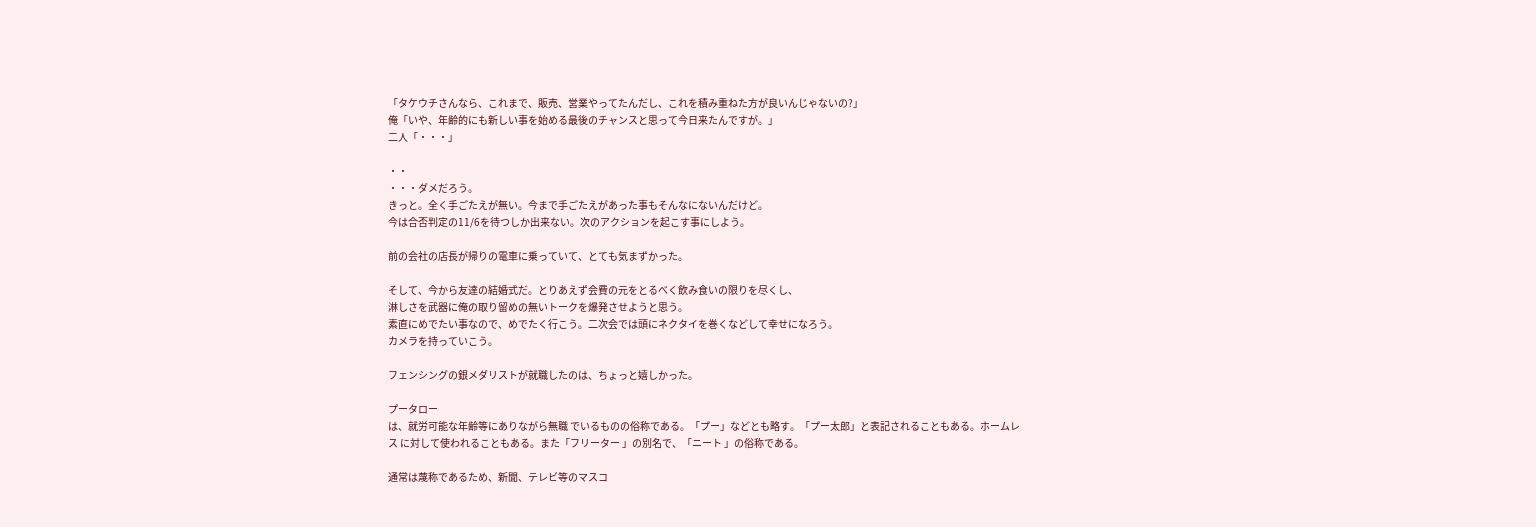「タケウチさんなら、これまで、販売、営業やってたんだし、これを積み重ねた方が良いんじゃないの?」
俺「いや、年齢的にも新しい事を始める最後のチャンスと思って今日来たんですが。」
二人「・・・」

・・
・・・ダメだろう。
きっと。全く手ごたえが無い。今まで手ごたえがあった事もそんなにないんだけど。
今は合否判定の11/6を待つしか出来ない。次のアクションを起こす事にしよう。

前の会社の店長が帰りの電車に乗っていて、とても気まずかった。

そして、今から友達の結婚式だ。とりあえず会費の元をとるべく飲み食いの限りを尽くし、
淋しさを武器に俺の取り留めの無いトークを爆発させようと思う。
素直にめでたい事なので、めでたく行こう。二次会では頭にネクタイを巻くなどして幸せになろう。
カメラを持っていこう。

フェンシングの銀メダリストが就職したのは、ちょっと嬉しかった。

プータロー
は、就労可能な年齢等にありながら無職 でいるものの俗称である。「プー」などとも略す。「プー太郎」と表記されることもある。ホームレス に対して使われることもある。また「フリーター 」の別名で、「ニート 」の俗称である。

通常は蔑称であるため、新聞、テレビ等のマスコ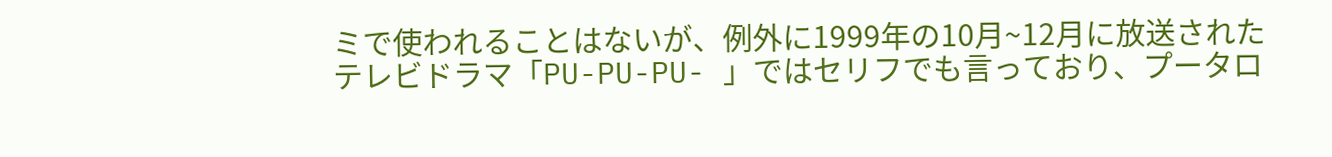ミで使われることはないが、例外に1999年の10月~12月に放送されたテレビドラマ「PU-PU-PU- 」ではセリフでも言っており、プータロ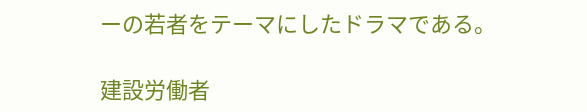ーの若者をテーマにしたドラマである。

建設労働者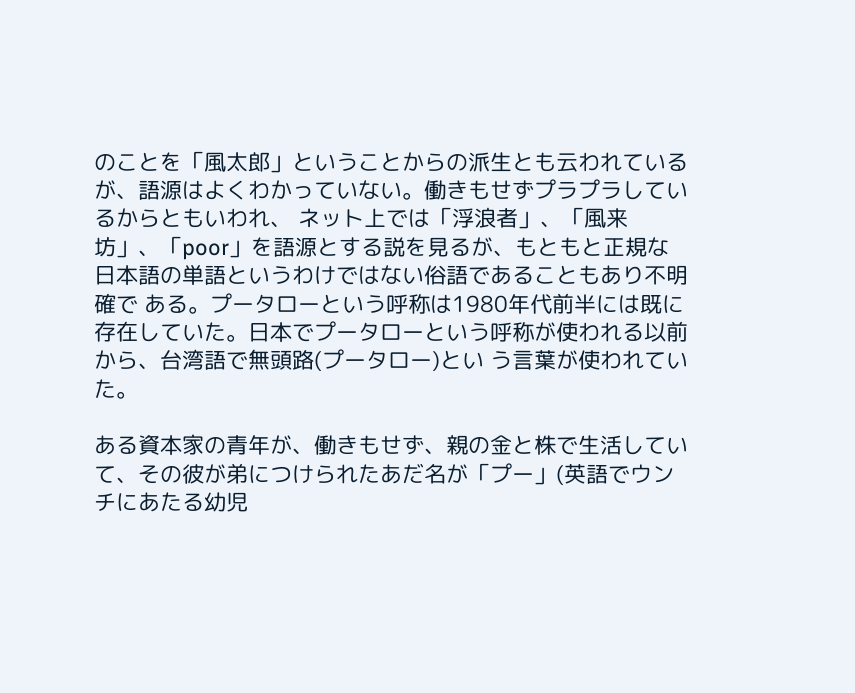のことを「風太郎」ということからの派生とも云われているが、語源はよくわかっていない。働きもせずプラプラしているからともいわれ、 ネット上では「浮浪者」、「風来坊」、「poor」を語源とする説を見るが、もともと正規な日本語の単語というわけではない俗語であることもあり不明確で ある。プータローという呼称は1980年代前半には既に存在していた。日本でプータローという呼称が使われる以前から、台湾語で無頭路(プータロー)とい う言葉が使われていた。

ある資本家の青年が、働きもせず、親の金と株で生活していて、その彼が弟につけられたあだ名が「プー」(英語でウンチにあたる幼児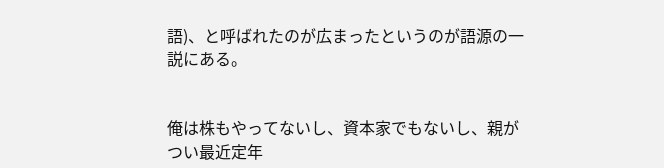語)、と呼ばれたのが広まったというのが語源の一説にある。


俺は株もやってないし、資本家でもないし、親がつい最近定年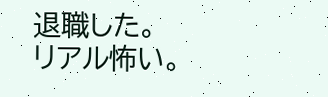退職した。
リアル怖い。